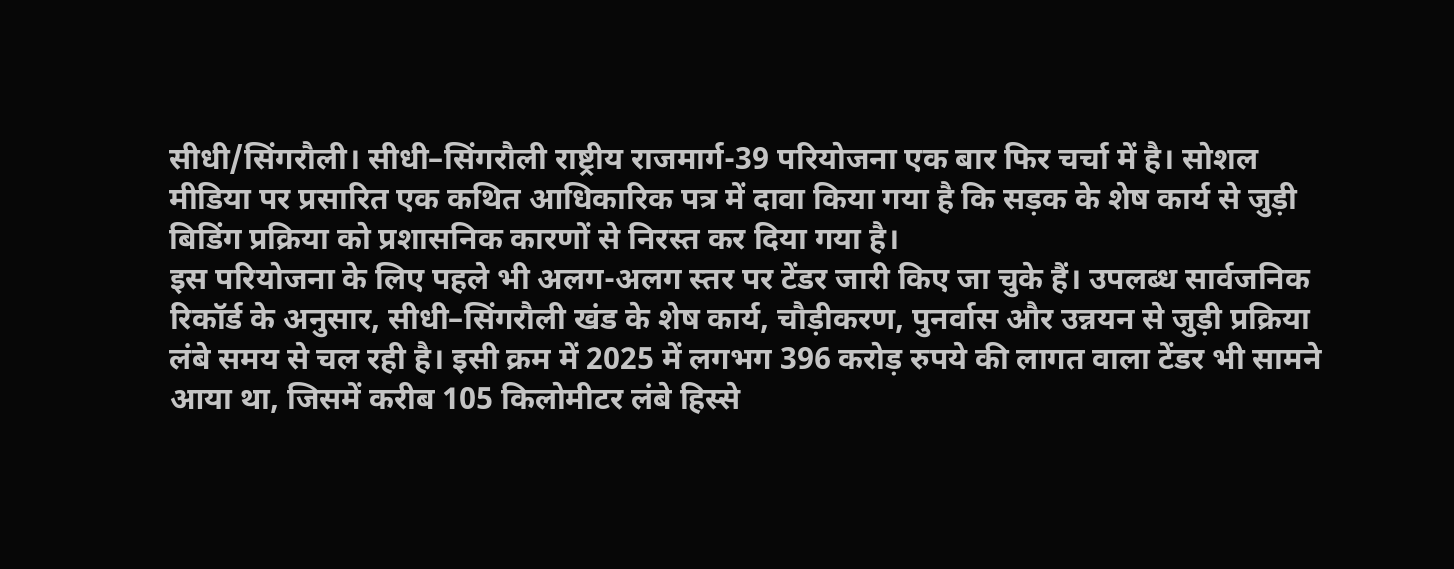सीधी/सिंगरौली। सीधी–सिंगरौली राष्ट्रीय राजमार्ग-39 परियोजना एक बार फिर चर्चा में है। सोशल मीडिया पर प्रसारित एक कथित आधिकारिक पत्र में दावा किया गया है कि सड़क के शेष कार्य से जुड़ी बिडिंग प्रक्रिया को प्रशासनिक कारणों से निरस्त कर दिया गया है।
इस परियोजना के लिए पहले भी अलग-अलग स्तर पर टेंडर जारी किए जा चुके हैं। उपलब्ध सार्वजनिक रिकॉर्ड के अनुसार, सीधी–सिंगरौली खंड के शेष कार्य, चौड़ीकरण, पुनर्वास और उन्नयन से जुड़ी प्रक्रिया लंबे समय से चल रही है। इसी क्रम में 2025 में लगभग 396 करोड़ रुपये की लागत वाला टेंडर भी सामने आया था, जिसमें करीब 105 किलोमीटर लंबे हिस्से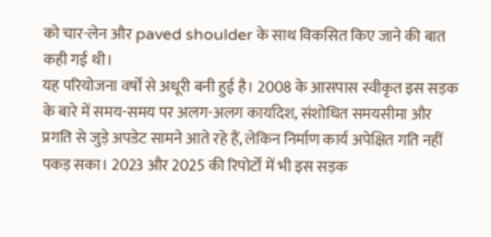को चार-लेन और paved shoulder के साथ विकसित किए जाने की बात कही गई थी।
यह परियोजना वर्षों से अधूरी बनी हुई है। 2008 के आसपास स्वीकृत इस सड़क के बारे में समय-समय पर अलग-अलग कार्यादेश, संशोधित समयसीमा और प्रगति से जुड़े अपडेट सामने आते रहे हैं, लेकिन निर्माण कार्य अपेक्षित गति नहीं पकड़ सका। 2023 और 2025 की रिपोर्टों में भी इस सड़क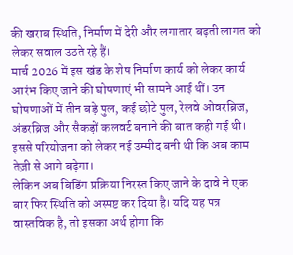की खराब स्थिति, निर्माण में देरी और लगातार बढ़ती लागत को लेकर सवाल उठते रहे हैं।
मार्च 2026 में इस खंड के शेष निर्माण कार्य को लेकर कार्य आरंभ किए जाने की घोषणाएं भी सामने आई थीं। उन घोषणाओं में तीन बड़े पुल, कई छोटे पुल, रेलवे ओवरब्रिज, अंडरब्रिज और सैकड़ों कलवर्ट बनाने की बात कही गई थी। इससे परियोजना को लेकर नई उम्मीद बनी थी कि अब काम तेज़ी से आगे बढ़ेगा।
लेकिन अब बिडिंग प्रक्रिया निरस्त किए जाने के दावे ने एक बार फिर स्थिति को अस्पष्ट कर दिया है। यदि यह पत्र वास्तविक है, तो इसका अर्थ होगा कि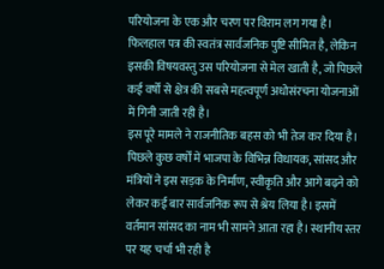परियोजना के एक और चरण पर विराम लग गया है। फिलहाल पत्र की स्वतंत्र सार्वजनिक पुष्टि सीमित है, लेकिन इसकी विषयवस्तु उस परियोजना से मेल खाती है, जो पिछले कई वर्षों से क्षेत्र की सबसे महत्वपूर्ण अधोसंरचना योजनाओं में गिनी जाती रही है।
इस पूरे मामले ने राजनीतिक बहस को भी तेज कर दिया है। पिछले कुछ वर्षों में भाजपा के विभिन्न विधायक, सांसद और मंत्रियों ने इस सड़क के निर्माण, स्वीकृति और आगे बढ़ने को लेकर कई बार सार्वजनिक रूप से श्रेय लिया है। इसमें वर्तमान सांसद का नाम भी सामने आता रहा है। स्थानीय स्तर पर यह चर्चा भी रही है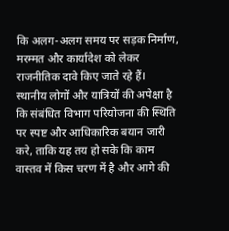कि अलग-अलग समय पर सड़क निर्माण, मरम्मत और कार्यादेश को लेकर राजनीतिक दावे किए जाते रहे हैं।
स्थानीय लोगों और यात्रियों की अपेक्षा है कि संबंधित विभाग परियोजना की स्थिति पर स्पष्ट और आधिकारिक बयान जारी करे, ताकि यह तय हो सके कि काम वास्तव में किस चरण में है और आगे की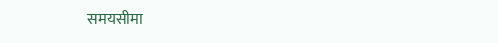समयसीमा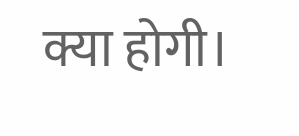क्या होगी।